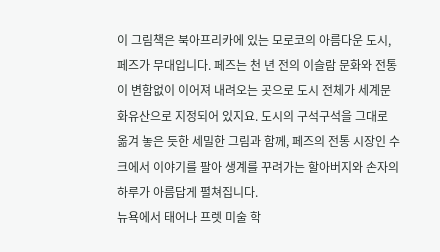이 그림책은 북아프리카에 있는 모로코의 아름다운 도시, 페즈가 무대입니다. 페즈는 천 년 전의 이슬람 문화와 전통이 변함없이 이어져 내려오는 곳으로 도시 전체가 세계문화유산으로 지정되어 있지요. 도시의 구석구석을 그대로 옮겨 놓은 듯한 세밀한 그림과 함께, 페즈의 전통 시장인 수크에서 이야기를 팔아 생계를 꾸려가는 할아버지와 손자의 하루가 아름답게 펼쳐집니다.
뉴욕에서 태어나 프렛 미술 학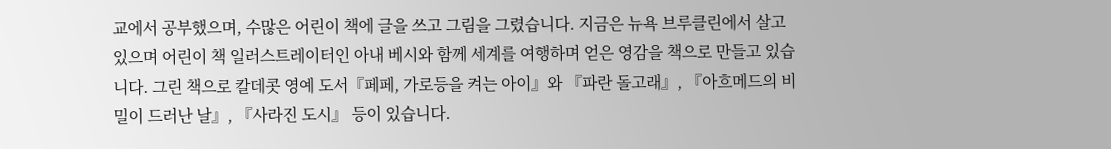교에서 공부했으며, 수많은 어린이 책에 글을 쓰고 그림을 그렸습니다. 지금은 뉴욕 브루클린에서 살고 있으며 어린이 책 일러스트레이터인 아내 베시와 함께 세계를 여행하며 얻은 영감을 책으로 만들고 있습니다. 그린 책으로 칼데콧 영예 도서『페페, 가로등을 켜는 아이』와 『파란 돌고래』, 『아흐메드의 비밀이 드러난 날』, 『사라진 도시』 등이 있습니다.